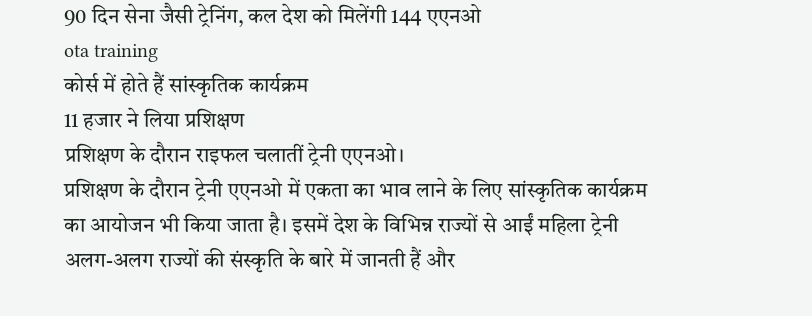90 दिन सेना जैसी ट्रेनिंग, कल देश को मिलेंगी 144 एएनओ
ota training
कोर्स में होते हैं सांस्कृतिक कार्यक्रम
11 हजार ने लिया प्रशिक्षण
प्रशिक्षण के दौरान राइफल चलातीं ट्रेनी एएनओ।
प्रशिक्षण के दौरान ट्रेनी एएनओ में एकता का भाव लाने के लिए सांस्कृतिक कार्यक्रम का आयोजन भी किया जाता है। इसमें देश के विभिन्न राज्यों से आईं महिला ट्रेनी अलग-अलग राज्यों की संस्कृति के बारे में जानती हैं और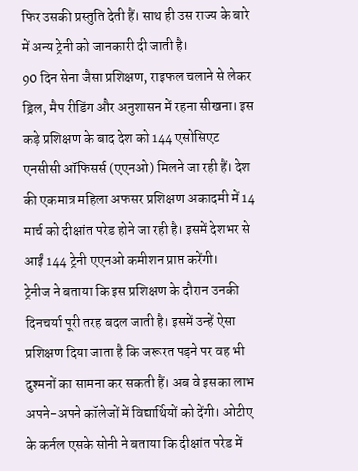फिर उसकी प्रस्तुति देती हैं। साथ ही उस राज्य के बारे में अन्य ट्रेनी को जानकारी दी जाती है।
90 दिन सेना जैसा प्रशिक्षण, राइफल चलाने से लेकर ड्रिल, मैप रीडिंग और अनुशासन में रहना सीखना। इस कड़े प्रशिक्षण के बाद देश को 144 एसोसिएट एनसीसी ऑफिसर्स (एएनओ) मिलने जा रही हैं। देश की एकमात्र महिला अफसर प्रशिक्षण अकादमी में 14 मार्च को दीक्षांत परेड होने जा रही है। इसमें देशभर से आईं 144 ट्रेनी एएनओ कमीशन प्राप्त करेंगी।
ट्रेनीज ने बताया कि इस प्रशिक्षण के दौरान उनकी दिनचर्या पूरी तरह बदल जाती है। इसमें उन्हें ऐसा प्रशिक्षण दिया जाता है कि जरूरत पड़ने पर वह भी दुश्मनों का सामना कर सकती हैं। अब वे इसका लाभ अपने-अपने कॉलेजों में विद्यार्थियों को देंगी। ओटीए के कर्नल एसके सोनी ने बताया कि दीक्षांत परेड में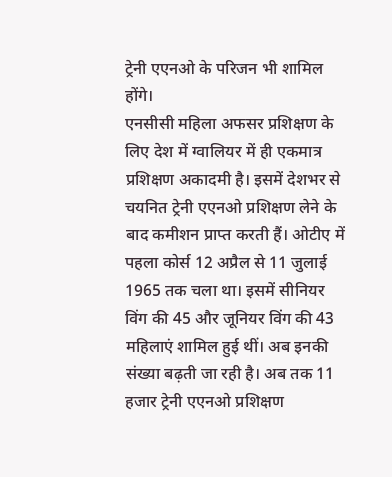ट्रेनी एएनओ के परिजन भी शामिल होंगे।
एनसीसी महिला अफसर प्रशिक्षण के लिए देश में ग्वालियर में ही एकमात्र प्रशिक्षण अकादमी है। इसमें देशभर से चयनित ट्रेनी एएनओ प्रशिक्षण लेने के बाद कमीशन प्राप्त करती हैं। ओटीए में पहला कोर्स 12 अप्रैल से 11 जुलाई 1965 तक चला था। इसमें सीनियर विंग की 45 और जूनियर विंग की 43 महिलाएं शामिल हुई थीं। अब इनकी संख्या बढ़ती जा रही है। अब तक 11 हजार ट्रेनी एएनओ प्रशिक्षण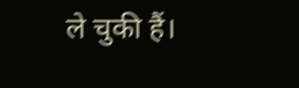ले चुकी हैं।